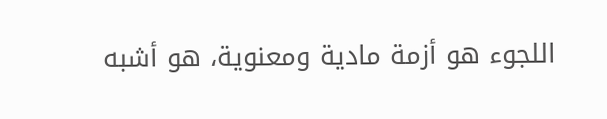اللجوء هو أزمة مادية ومعنوية، هو أشبه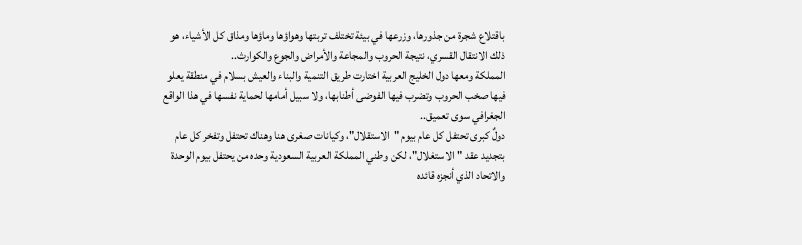باقتلاع شجرة من جذورها، وزرعها في بيئة تختلف تربتها وهواؤها وماؤها ومذاق كل الأشياء، هو ذلك الانتقال القسري، نتيجة الحروب والمجاعة والأمراض والجوع والكوارث..
المملكة ومعها دول الخليج العربية اختارت طريق التنمية والبناء والعيش بسلام في منطقة يعلو فيها صخب الحروب وتضرب فيها الفوضى أطنابها، ولا سبيل أمامها لحماية نفسها في هذا الواقع الجغرافي سوى تعميق..
دولٌ كبرى تحتفل كل عام بيوم "الاستقلال"، وكيانات صغرى هنا وهناك تحتفل وتفخر كل عام بتجديد عقد "الاستغلال"، لكن وطني المملكة العربية السعودية وحده من يحتفل بيوم الوحدة والاتحاد الذي أنجزه قائده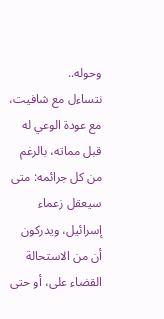وحوله..
نتساءل مع شافيت، مع عودة الوعي له قبل مماته، بالرغم من كل جرائمه: متى سيعقل زعماء إسرائيل، ويدركون أن من الاستحالة القضاء على، أو حتى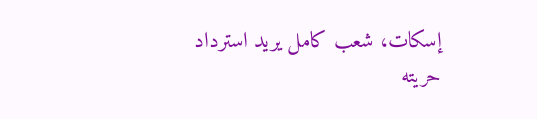إسكات، شعب كامل يريد استرداد حريته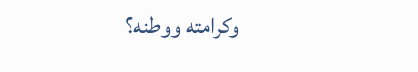وكرامته ووطنه؟